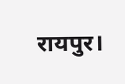रायपुर।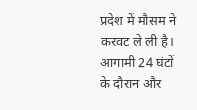प्रदेश में मौसम ने करवट ले ली है। आगामी 24 घंटों के दौरान और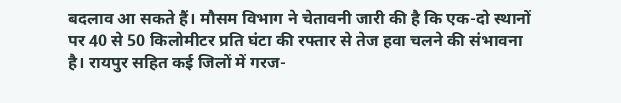बदलाव आ सकते हैं। मौसम विभाग ने चेतावनी जारी की है कि एक-दो स्थानों पर 40 से 50 किलोमीटर प्रति घंटा की रफ्तार से तेज हवा चलने की संभावना है। रायपुर सहित कई जिलों में गरज-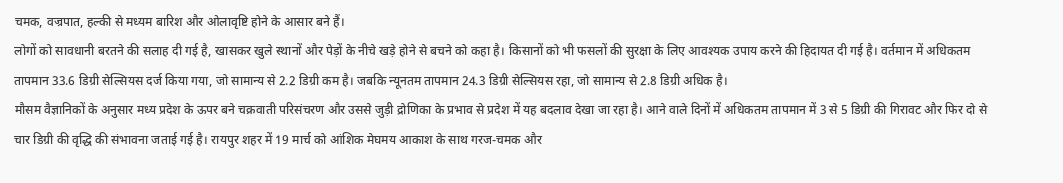चमक, वज्रपात, हल्की से मध्यम बारिश और ओलावृष्टि होने के आसार बने हैं।
लोगों को सावधानी बरतने की सलाह दी गई है, खासकर खुले स्थानों और पेड़ों के नीचे खड़े होने से बचने को कहा है। किसानों को भी फसलों की सुरक्षा के लिए आवश्यक उपाय करने की हिदायत दी गई है। वर्तमान में अधिकतम तापमान 33.6 डिग्री सेल्सियस दर्ज किया गया, जो सामान्य से 2.2 डिग्री कम है। जबकि न्यूनतम तापमान 24.3 डिग्री सेल्सियस रहा, जो सामान्य से 2.8 डिग्री अधिक है।
मौसम वैज्ञानिकों के अनुसार मध्य प्रदेश के ऊपर बने चक्रवाती परिसंचरण और उससे जुड़ी द्रोणिका के प्रभाव से प्रदेश में यह बदलाव देखा जा रहा है। आने वाले दिनों में अधिकतम तापमान में 3 से 5 डिग्री की गिरावट और फिर दो से चार डिग्री की वृद्धि की संभावना जताई गई है। रायपुर शहर में 19 मार्च को आंशिक मेघमय आकाश के साथ गरज-चमक और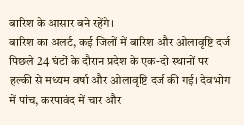बारिश के आसार बने रहेंगे।
बारिश का अलर्ट, कई जिलों में बारिश और ओलावृष्टि दर्ज
पिछले 24 घंटों के दौरान प्रदेश के एक-दो स्थानों पर हल्की से मध्यम वर्षा और ओलावृष्टि दर्ज की गई। देवभोग में पांच, करपावंद में चार और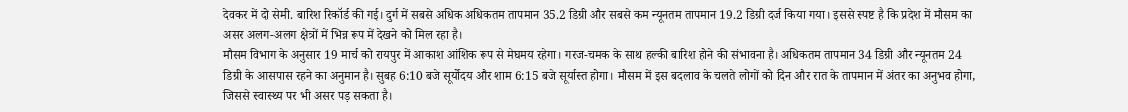देवकर में दो सेमी. बारिश रिकॉर्ड की गई। दुर्ग में सबसे अधिक अधिकतम तापमान 35.2 डिग्री और सबसे कम न्यूनतम तापमान 19.2 डिग्री दर्ज किया गया। इससे स्पष्ट है कि प्रदेश में मौसम का असर अलग-अलग क्षेत्रों में भिन्न रूप में देखने को मिल रहा है।
मौसम विभाग के अनुसार 19 मार्च को रायपुर में आकाश आंशिक रूप से मेघमय रहेगा। गरज-चमक के साथ हल्की बारिश होने की संभावना है। अधिकतम तापमान 34 डिग्री और न्यूनतम 24 डिग्री के आसपास रहने का अनुमान है। सुबह 6:10 बजे सूर्योदय और शाम 6:15 बजे सूर्यास्त होगा। मौसम में इस बदलाव के चलते लोगों को दिन और रात के तापमान में अंतर का अनुभव होगा, जिससे स्वास्थ्य पर भी असर पड़ सकता है।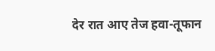देर रात आए तेज हवा-तूफान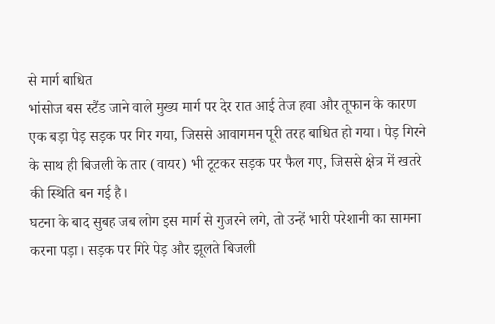से मार्ग बाधित
भांसोज बस स्टैंड जाने वाले मुख्य मार्ग पर देर रात आई तेज हवा और तूफान के कारण एक बड़ा पेड़ सड़क पर गिर गया, जिससे आवागमन पूरी तरह बाधित हो गया। पेड़ गिरने के साथ ही बिजली के तार (वायर) भी टूटकर सड़क पर फैल गए, जिससे क्षेत्र में खतरे की स्थिति बन गई है।
घटना के बाद सुबह जब लोग इस मार्ग से गुजरने लगे, तो उन्हें भारी परेशानी का सामना करना पड़ा। सड़क पर गिरे पेड़ और झूलते बिजली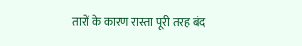तारों के कारण रास्ता पूरी तरह बंद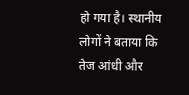हो गया है। स्थानीय लोगों ने बताया कि तेज आंधी और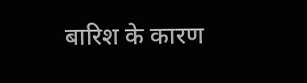बारिश के कारण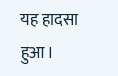यह हादसा हुआ।